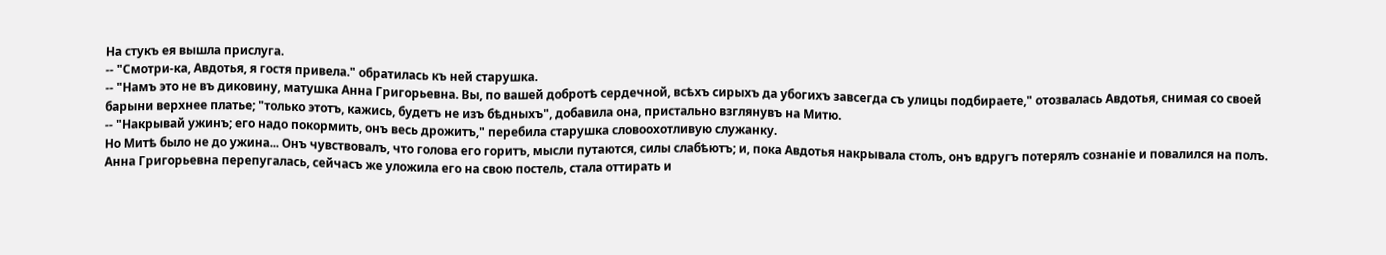На стукъ ея вышла прислуга.
-- "Смотри-ка, Авдотья, я гостя привела." обратилась къ ней старушка.
-- "Намъ это не въ диковину, матушка Анна Григорьевна. Вы, по вашей добротѣ сердечной, всѣхъ сирыхъ да убогихъ завсегда съ улицы подбираете," отозвалась Авдотья, снимая со своей барыни верхнее платье; "только этотъ, кажись, будетъ не изъ бѣдныхъ", добавила она, пристально взглянувъ на Митю.
-- "Накрывай ужинъ; его надо покормить, онъ весь дрожитъ," перебила старушка словоохотливую служанку.
Но Митѣ было не до ужина... Онъ чувствовалъ, что голова его горитъ, мысли путаются, силы слабѣютъ; и, пока Авдотья накрывала столъ, онъ вдругъ потерялъ сознаніе и повалился на полъ.
Анна Григорьевна перепугалась, сейчасъ же уложила его на свою постель, стала оттирать и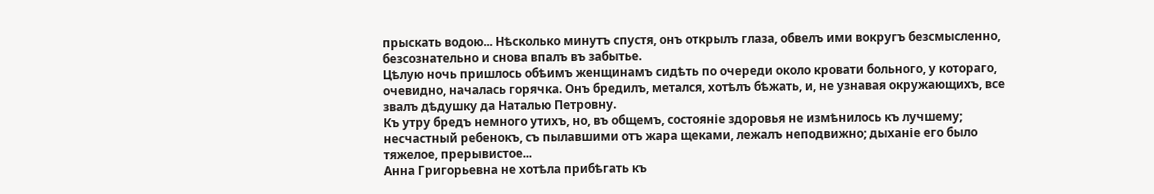прыскать водою... Нѣсколько минутъ спустя, онъ открылъ глаза, обвелъ ими вокругъ безсмысленно, безсознательно и снова впалъ въ забытье.
Цѣлую ночь пришлось обѣимъ женщинамъ сидѣть по очереди около кровати больного, у котораго, очевидно, началась горячка. Онъ бредилъ, метался, хотѣлъ бѣжать, и, не узнавая окружающихъ, все звалъ дѣдушку да Наталью Петровну.
Къ утру бредъ немного утихъ, но, въ общемъ, состояніе здоровья не измѣнилось къ лучшему; несчастный ребенокъ, съ пылавшими отъ жара щеками, лежалъ неподвижно; дыханіе его было тяжелое, прерывистое...
Анна Григорьевна не хотѣла прибѣгать къ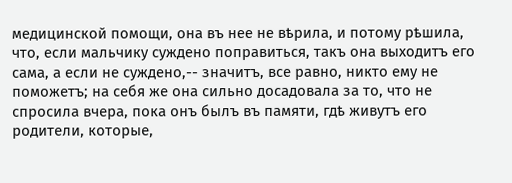медицинской помощи, она въ нее не вѣрила, и потому рѣшила, что, если мальчику суждено поправиться, такъ она выходитъ его сама, а если не суждено,-- значитъ, все равно, никто ему не поможетъ; на себя же она сильно досадовала за то, что не спросила вчера, пока онъ былъ въ памяти, гдѣ живутъ его родители, которые,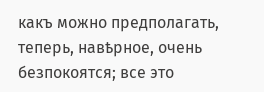какъ можно предполагать, теперь, навѣрное, очень безпокоятся; все это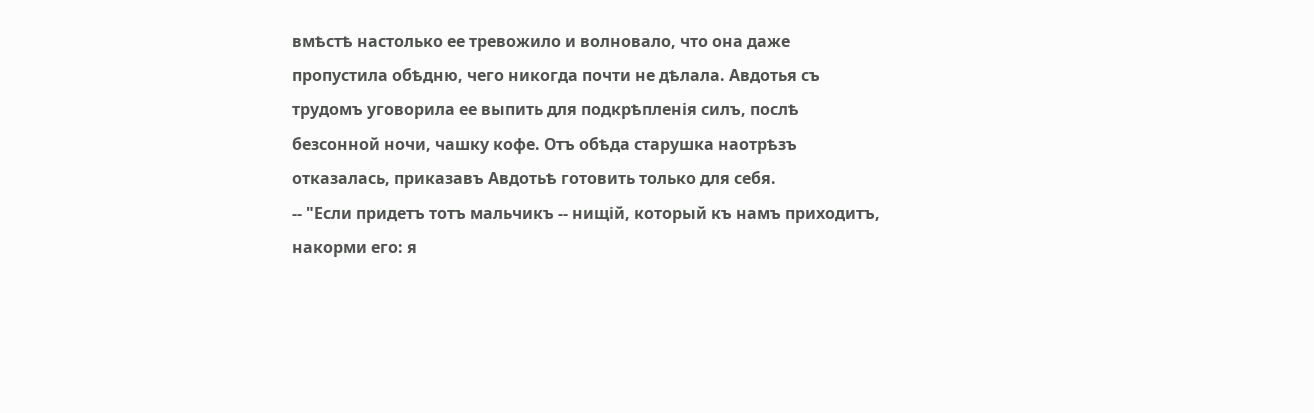вмѣстѣ настолько ее тревожило и волновало, что она даже пропустила обѣдню, чего никогда почти не дѣлала. Авдотья съ трудомъ уговорила ее выпить для подкрѣпленія силъ, послѣ безсонной ночи, чашку кофе. Отъ обѣда старушка наотрѣзъ отказалась, приказавъ Авдотьѣ готовить только для себя.
-- "Если придетъ тотъ мальчикъ -- нищій, который къ намъ приходитъ, накорми его: я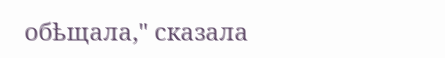обѣщала," сказала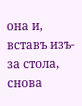она и, вставъ изъ-за стола, снова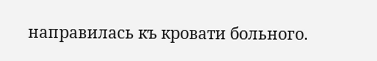направилась къ кровати больного.